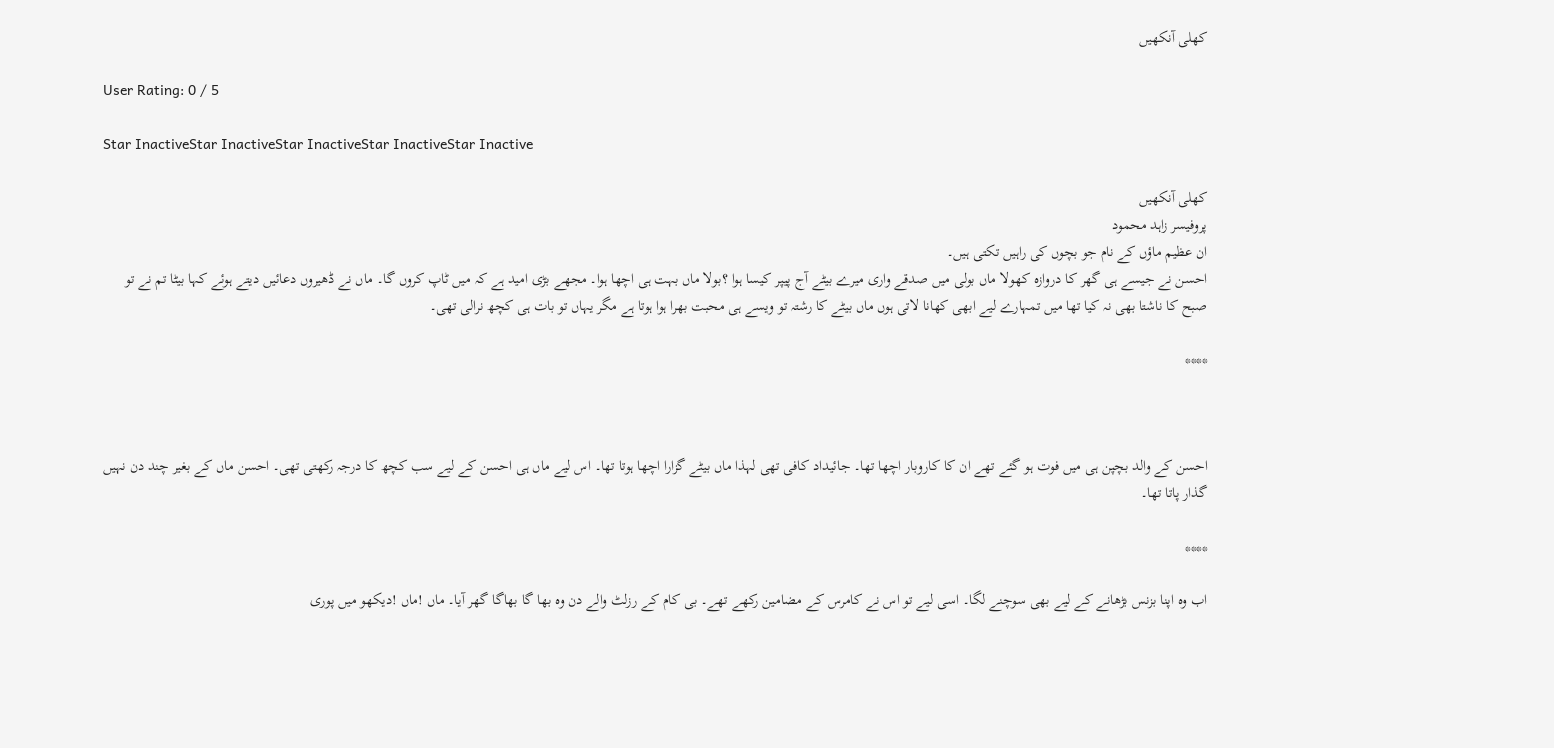کھلی آنکھیں

User Rating: 0 / 5

Star InactiveStar InactiveStar InactiveStar InactiveStar Inactive

کھلی آنکھیں
پروفیسر زاہد محمود
ان عظیم ماؤں کے نام جو بچوں کی راہیں تکتی ہیں۔
احسن نے جیسے ہی گھر کا دروازہ کھولا ماں بولی میں صدقے واری میرے بیٹے آج پیپر کیسا ہوا ؟بولا ماں بہت ہی اچھا ہوا۔ مجھے بڑی امید ہے کہ میں ٹاپ کروں گا۔ ماں نے ڈھیروں دعائیں دیتے ہوئے کہا بیٹا تم نے تو صبح کا ناشتا بھی نہ کیا تھا میں تمہارے لیے ابھی کھانا لاتی ہوں ماں بیٹے کا رشتہ تو ویسے ہی محبت بھرا ہوا ہوتا ہے مگر یہاں تو بات ہی کچھ نرالی تھی۔

****



احسن کے والد بچپن ہی میں فوت ہو گئے تھے ان کا کاروبار اچھا تھا۔ جائیداد کافی تھی لہذا ماں بیٹے گزارا اچھا ہوتا تھا۔ اس لیے ماں ہی احسن کے لیے سب کچھ کا درجہ رکھتی تھی۔ احسن ماں کے بغیر چند دن نہیں گذار پاتا تھا۔

****

اب وہ اپنا بزنس بڑھانے کے لیے بھی سوچنے لگا۔ اسی لیے تو اس نے کامرس کے مضامین رکھے تھے۔ بی کام کے رزلٹ والے دن وہ بھا گا بھاگا گھر آیا۔ ماں !ماں !دیکھو میں پوری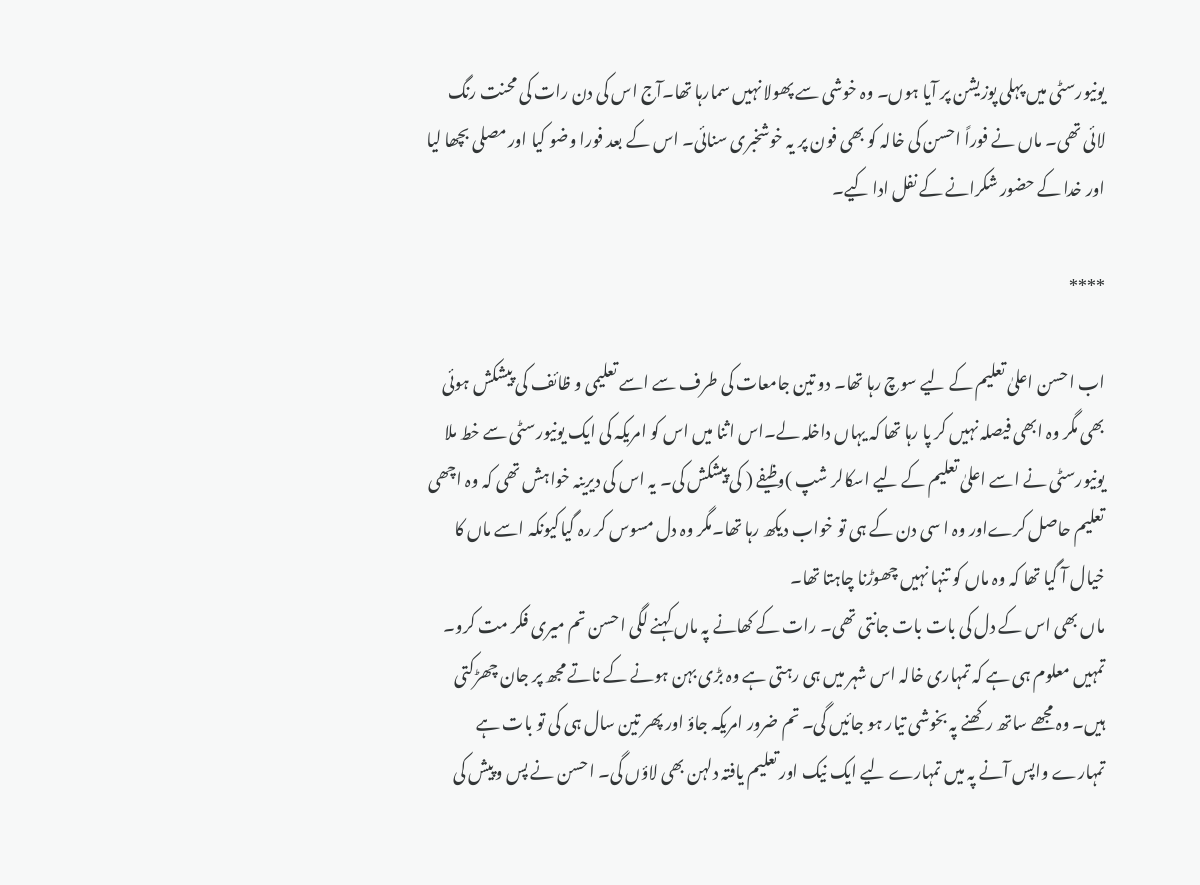یونیورسٹی میں پہلی پوزیشن پر آیا ہوں۔ وہ خوشی سے پھولا نہیں سمارہا تھا۔آج اس کی دن رات کی محنت رنگ لائی تھی۔ ماں نے فوراً احسن کی خالہ کو بھی فون پر یہ خوشخبری سنائی۔ اس کے بعد فورا وضو کیا اور مصلی بچھا لیا اور خدا کے حضور شکرانے کے نفل ادا کیے۔

****

اب احسن اعلیٰ تعلیم کے لیے سوچ رہا تھا۔ دو تین جامعات کی طرف سے اسے تعلیمی و ظائف کی پیشکش ہوئی بھی مگر وہ ابھی فیصلہ نہیں کر پا رہا تھا کہ یہاں داخلہ لے۔اس اثنا میں اس کو امریکہ کی ایک یونیورسٹی سے خط ملا یونیورسٹی نے اسے اعلیٰ تعلیم کے لیے اسکالر شپ )وظیفے ( کی پیشکش کی۔ یہ اس کی دیرینہ خواہش تھی کہ وہ اچھی تعلیم حاصل کرےاور وہ ا سی دن کے ہی تو خواب دیکھ رہا تھا۔مگر وہ دل مسوس کر رہ گیاکیونکہ اسے ماں کا خیال آ گیا تھا کہ وہ ماں کو تنہا نہیں چھوڑنا چاہتا تھا۔
ماں بھی اس کے دل کی بات بات جانتی تھی۔ رات کے کھانے پہ ماں کہنے لگی احسن تم میری فکر مت کرو۔ تمہیں معلوم ہی ہے کہ تمہاری خالہ اس شہر میں ہی رہتی ہے وہ بڑی بہن ہونے کے ناتے مجھ پر جان چھڑکتی ہیں۔ وہ مجھے ساتھ رکھنے پہ بخوشی تیار ہو جائیں گی۔ تم ضرور امریکہ جاؤ اور پھر تین سال ہی کی تو بات ہے تمہارے واپس آنے پہ میں تمہارے لیے ایک نیک اور تعلیم یافتہ دلہن بھی لاؤں گی۔ احسن نے پس وپیش کی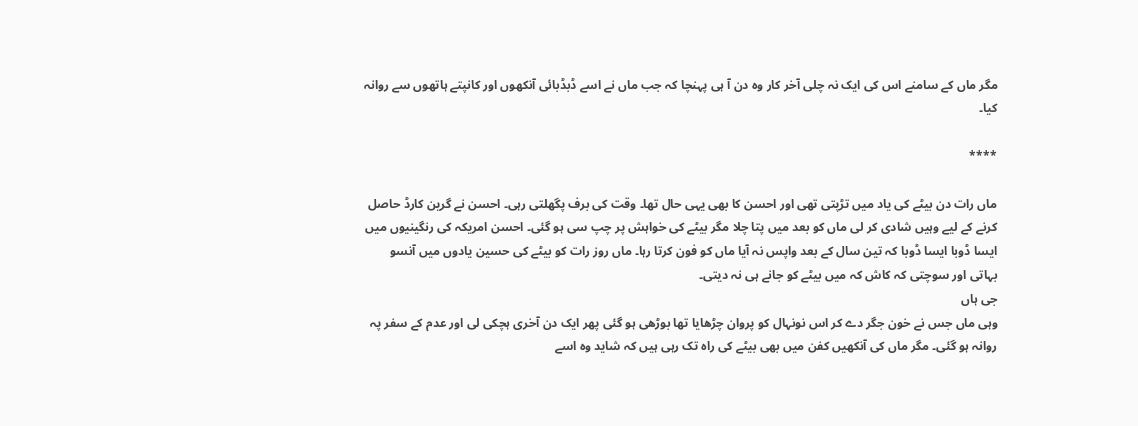مگر ماں کے سامنے اس کی ایک نہ چلی آخر کار وہ دن آ ہی پہنچا کہ جب ماں نے اسے ڈبڈبائی آنکھوں اور کانپتے ہاتھوں سے روانہ کیا۔

****

ماں رات دن بیٹے کی یاد میں تڑپتی تھی اور احسن کا بھی یہی حال تھا۔ وقت کی برف پگھلتی رہی۔ احسن نے گرین کارڈ حاصل کرنے کے لیے وہیں شادی کر لی ماں کو بعد میں پتا چلا مگر بیٹے کی خواہش پر چپ سی ہو گئی۔ احسن امریکہ کی رنگینیوں میں ایسا ڈوبا ایسا ڈوبا کہ تین سال کے بعد واپس نہ آیا ماں کو فون کرتا رہا۔ ماں روز رات کو بیٹے کی حسین یادوں میں آنسو بہاتی اور سوچتی کہ کاش کہ میں بیٹے کو جانے ہی نہ دیتی۔
جی ہاں
وہی ماں جس نے خون جگر دے کر اس نونہال کو پروان چڑھایا تھا بوڑھی ہو گئی پھر ایک دن آخری ہچکی لی اور عدم کے سفر پہ روانہ ہو گئی۔ مگر ماں کی آنکھیں کفن میں بھی بیٹے کی راہ تک رہی ہیں کہ شاید وہ اسے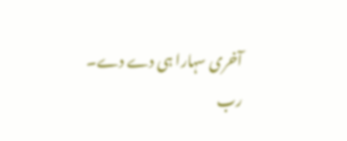آخری سہارا ہی دے دے۔
رب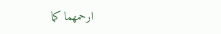ارحمھما کما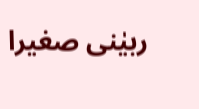ربیٰنی صغیرا